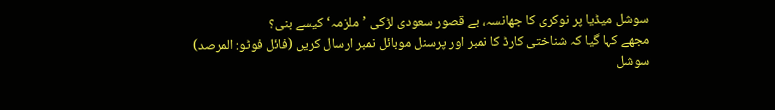سوشل میڈیا پر نوکری کا جھانسہ، بے قصور سعودی لڑکی ’ملزمہ‘ کیسے بنی؟
مجھے کہا گیا کہ شناختی کارڈ کا نمبر اور پرسنل موبائل نمبر ارسال کریں (فائل فوٹو: المرصد)
سوشل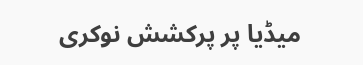میڈیا پر پرکشش نوکری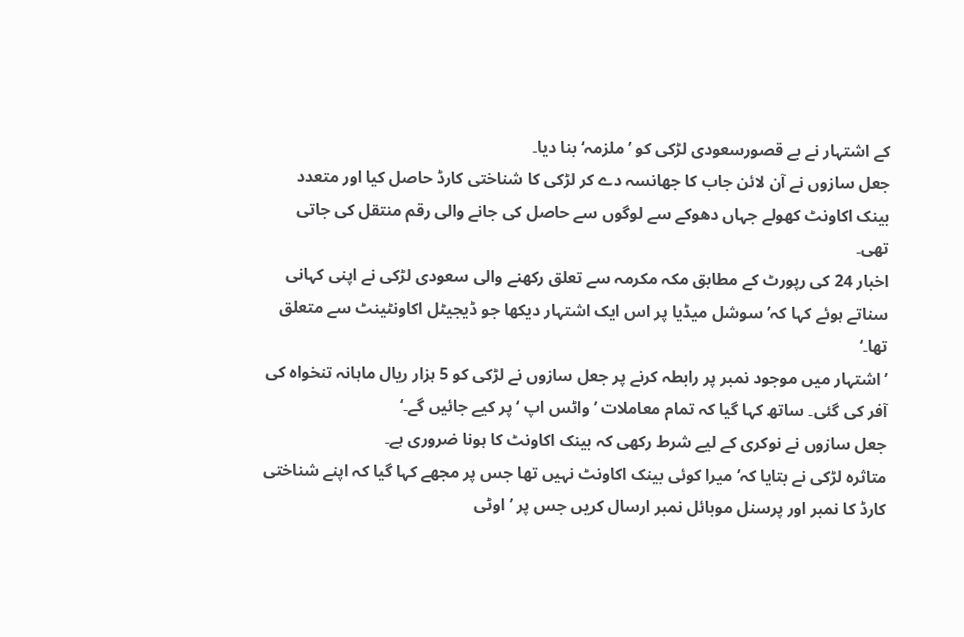کے اشتہار نے بے قصورسعودی لڑکی کو ’ملزمہ‘ بنا دیا۔
جعل سازوں نے آن لائن جاب کا جھانسہ دے کر لڑکی کا شناختی کارڈ حاصل کیا اور متعدد بینک اکاونٹ کھولے جہاں دھوکے سے لوگوں سے حاصل کی جانے والی رقم منتقل کی جاتی تھی۔
اخبار 24 کی رپورٹ کے مطابق مکہ مکرمہ سے تعلق رکھنے والی سعودی لڑکی نے اپنی کہانی سناتے ہوئے کہا کہ’سوشل میڈیا پر اس ایک اشتہار دیکھا جو ڈیجیٹل اکاونٹینٹ سے متعلق تھا۔‘
’اشتہار میں موجود نمبر پر رابطہ کرنے پر جعل سازوں نے لڑکی کو 5 ہزار ریال ماہانہ تنخواہ کی آفر کی گئی۔ ساتھ کہا گیا کہ تمام معاملات ’واٹس اپ ‘ پر کیے جائیں گے۔‘
جعل سازوں نے نوکری کے لیے شرط رکھی کہ بینک اکاونٹ کا ہونا ضروری ہے۔
متاثرہ لڑکی نے بتایا کہ’ میرا کوئی بینک اکاونٹ نہیں تھا جس پر مجھے کہا گیا کہ اپنے شناختی کارڈ کا نمبر اور پرسنل موبائل نمبر ارسال کریں جس پر ’اوٹی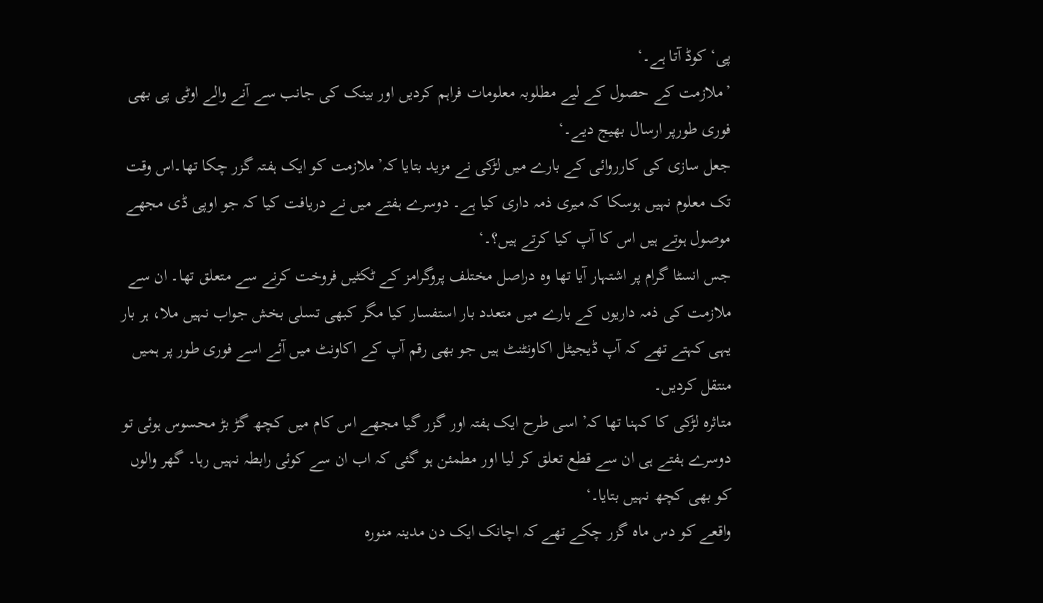پی‘ کوڈ آتا ہے۔‘
’ملازمت کے حصول کے لیے مطلوبہ معلومات فراہم کردیں اور بینک کی جانب سے آنے والے اوٹی پی بھی فوری طورپر ارسال بھیج دیے۔‘
جعل سازی کی کارروائی کے بارے میں لڑکی نے مزید بتایا کہ’ملازمت کو ایک ہفتہ گزر چکا تھا۔اس وقت تک معلوم نہیں ہوسکا کہ میری ذمہ داری کیا ہے۔ دوسرے ہفتے میں نے دریافت کیا کہ جو اوپی ڈی مجھے موصول ہوتے ہیں اس کا آپ کیا کرتے ہیں؟۔‘
جس انسٹا گرام پر اشتہار آیا تھا وہ دراصل مختلف پروگرامز کے ٹکٹیں فروخت کرنے سے متعلق تھا۔ ان سے ملازمت کی ذمہ داریوں کے بارے میں متعدد بار استفسار کیا مگر کبھی تسلی بخش جواب نہیں ملا، ہر بار یہی کہتے تھے کہ آپ ڈیجیٹل اکاونٹنٹ ہیں جو بھی رقم آپ کے اکاونٹ میں آئے اسے فوری طور پر ہمیں منتقل کردیں۔
متاثرہ لڑکی کا کہنا تھا کہ’ اسی طرح ایک ہفتہ اور گزر گیا مجھے اس کام میں کچھ گڑ بڑ محسوس ہوئی تو دوسرے ہفتے ہی ان سے قطع تعلق کر لیا اور مطمئن ہو گئی کہ اب ان سے کوئی رابطہ نہیں رہا۔ گھر والوں کو بھی کچھ نہیں بتایا۔‘
واقعے کو دس ماہ گزر چکے تھے کہ اچانک ایک دن مدینہ منورہ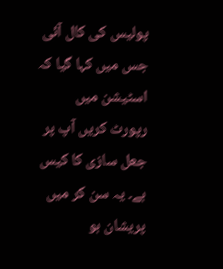پولیس کی کال آئی جس میں کہا گیا کہ اسٹیشن میں رپورٹ کریں آپ پر جعل سازی کا کیس ہے۔ یہ سن کر میں پریشان ہو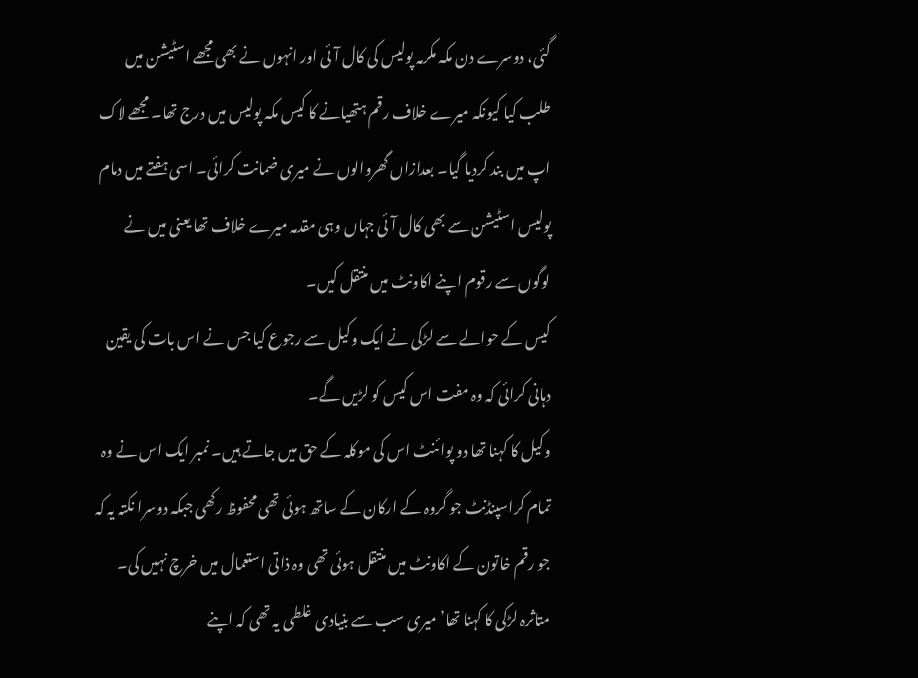گئی، دوسرے دن مکہ مکرمہ پولیس کی کال آئی اور انہوں نے بھی مجھے اسٹیشن میں طلب کیا کیونکہ میرے خلاف رقم ہتھیانے کا کیس مکہ پولیس میں درج تھا۔ مجھے لاک اپ میں بند کردیا گیا۔ بعدازاں گھروالوں نے میری ضمانت کرائی۔ اسی ہفتے میں دمام پولیس اسٹیشن سے بھی کال آئی جہاں وہی مقدمہ میرے خلاف تھا یعنی میں نے لوگوں سے رقوم اپنے اکاونٹ میں منتقل کیں۔
کیس کے حوالے سے لڑکی نے ایک وکیل سے رجوع کیا جس نے اس بات کی یقین دہانی کرائی کہ وہ مفت اس کیس کو لڑیں گے۔
وکیل کا کہنا تھا دو پوائنٹ اس کی موکلہ کے حق میں جاتے ہیں۔ نمبر ایک اس نے وہ تمام کراسپنڈنٹ جو گروہ کے ارکان کے ساتھ ہوئی تھی محفوظ رکھی جبکہ دوسرا نکتہ یہ کہ جو رقم خاتون کے اکاونٹ میں منتقل ہوئی تھی وہ ذاتی استعمال میں خرچ نہیں کی۔
متاثرہ لڑکی کا کہنا تھا’ میری سب سے بنیادی غلطی یہ تھی کہ اپنے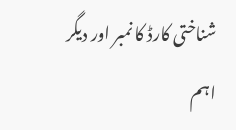شناختی کارڈ کا نمبر اور دیگر اہم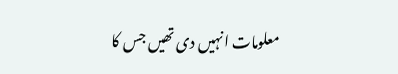معلومات انہیں دی تھیں جس کا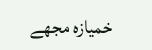خمیازہ مجھے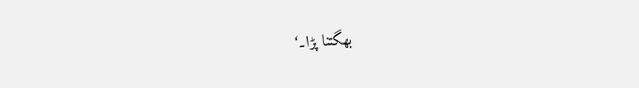بھگتنا پڑا۔‘